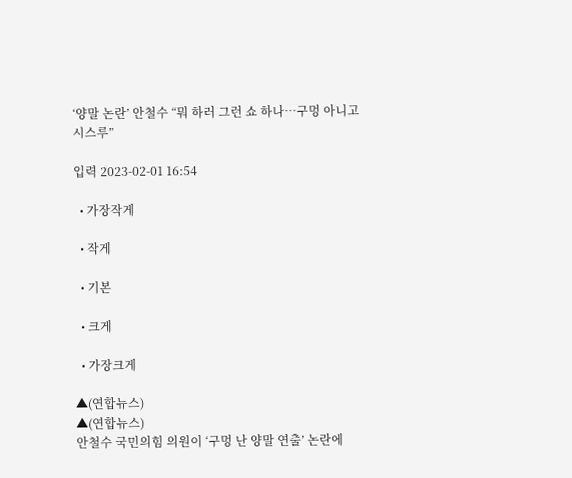‘양말 논란’ 안철수 “뭐 하러 그런 쇼 하나…구멍 아니고 시스루”

입력 2023-02-01 16:54

  • 가장작게

  • 작게

  • 기본

  • 크게

  • 가장크게

▲(연합뉴스)
▲(연합뉴스)
안철수 국민의힘 의원이 ‘구멍 난 양말 연출’ 논란에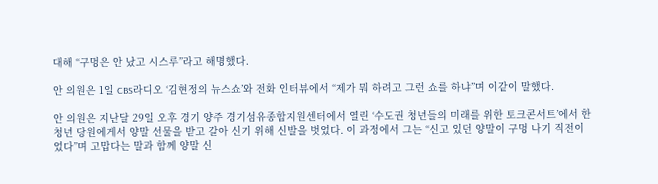대해 “구멍은 안 났고 시스루”라고 해명했다.

안 의원은 1일 CBS라디오 ‘김현정의 뉴스쇼’와 전화 인터뷰에서 “제가 뭐 하려고 그런 쇼를 하냐”며 이같이 말했다.

안 의원은 지난달 29일 오후 경기 양주 경기섬유종합지원센터에서 열린 ‘수도권 청년들의 미래를 위한 토크콘서트’에서 한 청년 당원에게서 양말 선물을 받고 갈아 신기 위해 신발을 벗었다. 이 과정에서 그는 “신고 있던 양말이 구멍 나기 직전이었다”며 고맙다는 말과 함께 양말 신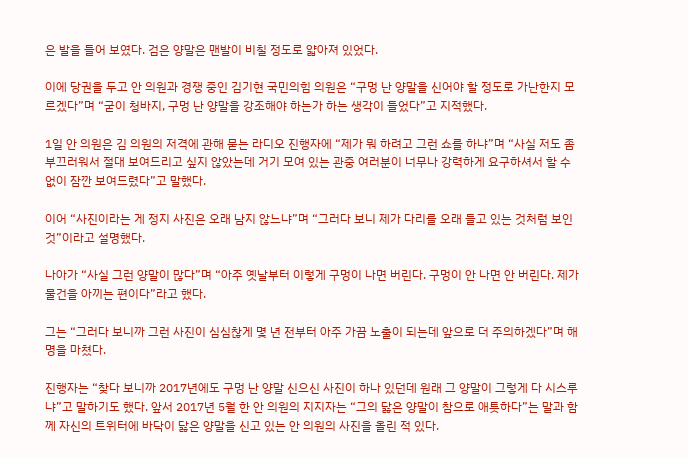은 발을 들어 보였다. 검은 양말은 맨발이 비칠 정도로 얇아져 있었다.

이에 당권을 두고 안 의원과 경쟁 중인 김기현 국민의힘 의원은 “구멍 난 양말을 신어야 할 정도로 가난한지 모르겠다”며 “굳이 청바지, 구멍 난 양말을 강조해야 하는가 하는 생각이 들었다”고 지적했다.

1일 안 의원은 김 의원의 저격에 관해 묻는 라디오 진행자에 “제가 뭐 하려고 그런 쇼를 하냐”며 “사실 저도 좀 부끄러워서 절대 보여드리고 싶지 않았는데 거기 모여 있는 관중 여러분이 너무나 강력하게 요구하셔서 할 수 없이 잠깐 보여드렸다”고 말했다.

이어 “사진이라는 게 정지 사진은 오래 남지 않느냐”며 “그러다 보니 제가 다리를 오래 들고 있는 것처럼 보인 것”이라고 설명했다.

나아가 “사실 그런 양말이 많다”며 “아주 옛날부터 이렇게 구멍이 나면 버린다. 구멍이 안 나면 안 버린다. 제가 물건을 아끼는 편이다”라고 했다.

그는 “그러다 보니까 그런 사진이 심심찮게 몇 년 전부터 아주 가끔 노출이 되는데 앞으로 더 주의하겠다”며 해명을 마쳤다.

진행자는 “찾다 보니까 2017년에도 구멍 난 양말 신으신 사진이 하나 있던데 원래 그 양말이 그렇게 다 시스루냐”고 말하기도 했다. 앞서 2017년 5월 한 안 의원의 지지자는 “그의 닳은 양말이 참으로 애틋하다”는 말과 함께 자신의 트위터에 바닥이 닳은 양말을 신고 있는 안 의원의 사진을 올린 적 있다.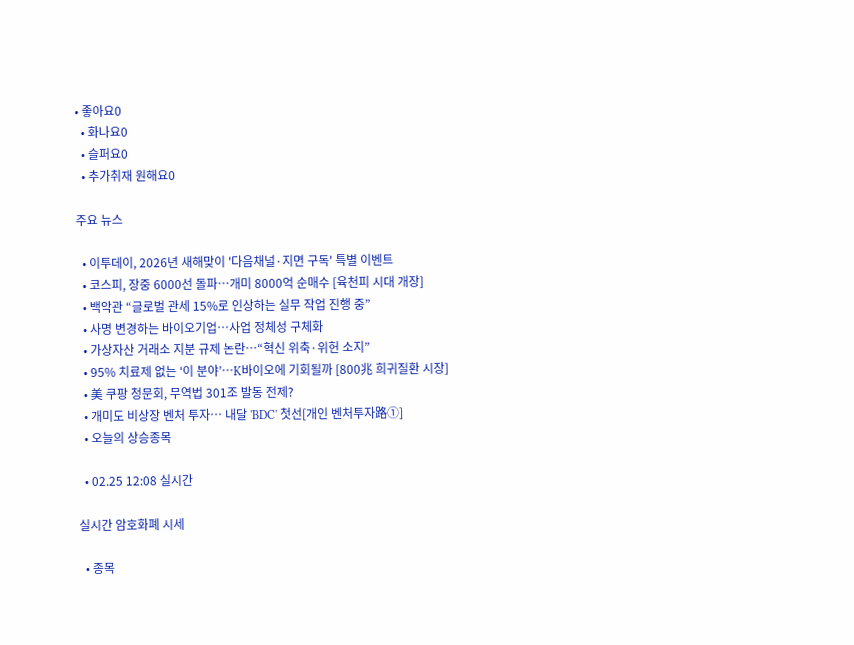• 좋아요0
  • 화나요0
  • 슬퍼요0
  • 추가취재 원해요0

주요 뉴스

  • 이투데이, 2026년 새해맞이 '다음채널·지면 구독' 특별 이벤트
  • 코스피, 장중 6000선 돌파…개미 8000억 순매수 [육천피 시대 개장]
  • 백악관 “글로벌 관세 15%로 인상하는 실무 작업 진행 중”
  • 사명 변경하는 바이오기업…사업 정체성 구체화
  • 가상자산 거래소 지분 규제 논란…“혁신 위축·위헌 소지”
  • 95% 치료제 없는 ‘이 분야’…K바이오에 기회될까 [800兆 희귀질환 시장]
  • 美 쿠팡 청문회, 무역법 301조 발동 전제?
  • 개미도 비상장 벤처 투자… 내달 'BDC' 첫선[개인 벤처투자路①]
  • 오늘의 상승종목

  • 02.25 12:08 실시간

실시간 암호화폐 시세

  • 종목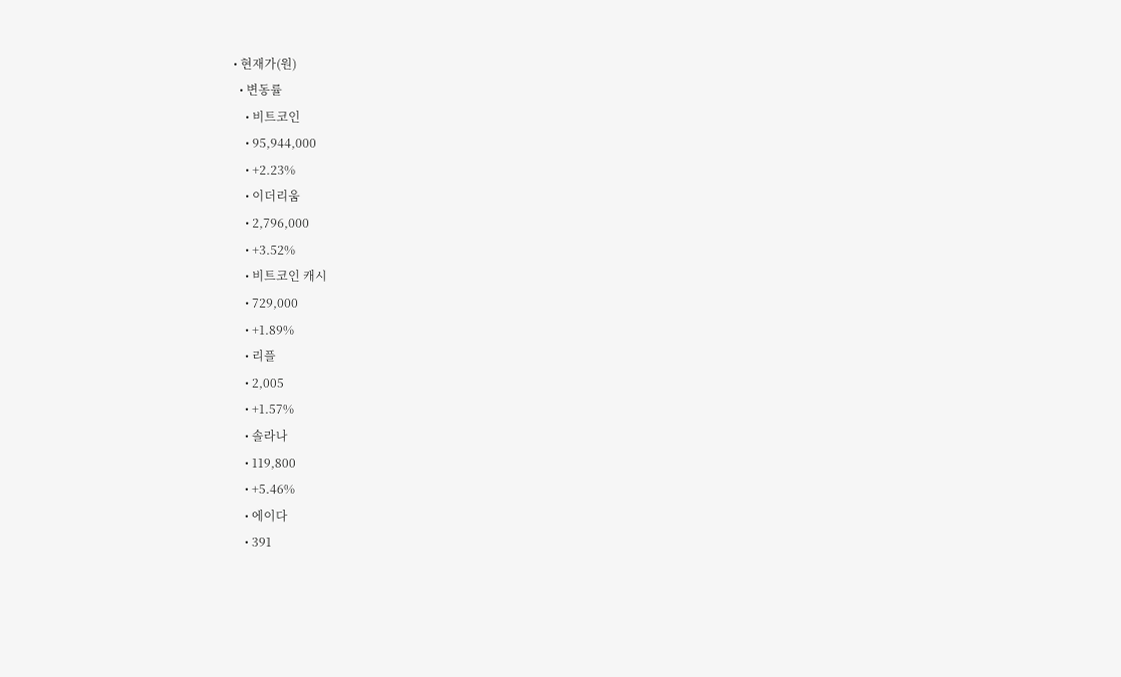• 현재가(원)
  • 변동률
    • 비트코인
    • 95,944,000
    • +2.23%
    • 이더리움
    • 2,796,000
    • +3.52%
    • 비트코인 캐시
    • 729,000
    • +1.89%
    • 리플
    • 2,005
    • +1.57%
    • 솔라나
    • 119,800
    • +5.46%
    • 에이다
    • 391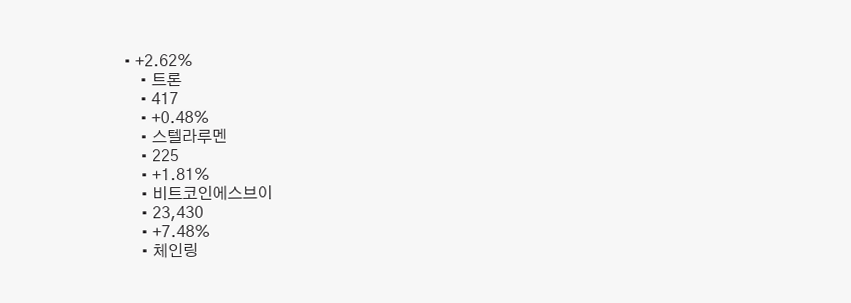• +2.62%
    • 트론
    • 417
    • +0.48%
    • 스텔라루멘
    • 225
    • +1.81%
    • 비트코인에스브이
    • 23,430
    • +7.48%
    • 체인링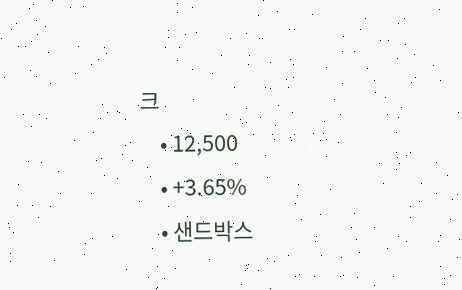크
    • 12,500
    • +3.65%
    • 샌드박스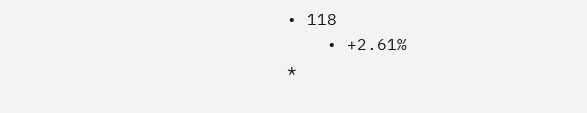• 118
    • +2.61%
*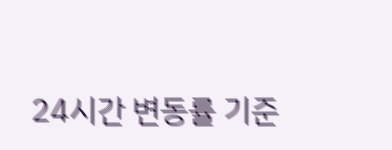24시간 변동률 기준